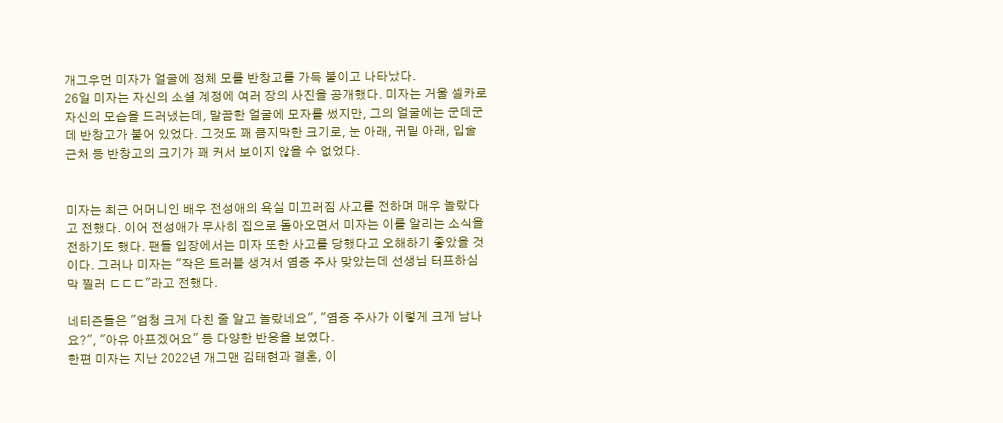개그우먼 미자가 얼굴에 정체 모를 반창고를 가득 붙이고 나타났다.
26일 미자는 자신의 소셜 계정에 여러 장의 사진을 공개했다. 미자는 거울 셀카로 자신의 모습을 드러냈는데, 말끔한 얼굴에 모자를 썼지만, 그의 얼굴에는 군데군데 반창고가 붙어 있었다. 그것도 꽤 큼지막한 크기로, 눈 아래, 귀밑 아래, 입술 근처 등 반창고의 크기가 꽤 커서 보이지 않을 수 없었다.


미자는 최근 어머니인 배우 전성애의 욕실 미끄러짐 사고를 전하며 매우 놀랐다고 전했다. 이어 전성애가 무사히 집으로 돌아오면서 미자는 이를 알리는 소식을 전하기도 했다. 팬들 입장에서는 미자 또한 사고를 당했다고 오해하기 좋았을 것이다. 그러나 미자는 "작은 트러블 생겨서 염증 주사 맞았는데 선생님 터프하심 막 찔러 ㄷㄷㄷ"라고 전했다.

네티즌들은 "엄청 크게 다친 줄 알고 놀랐네요", "염증 주사가 이렇게 크게 남나요?", "아유 아프겠어요" 등 다양한 반응을 보였다.
한편 미자는 지난 2022년 개그맨 김태현과 결혼, 이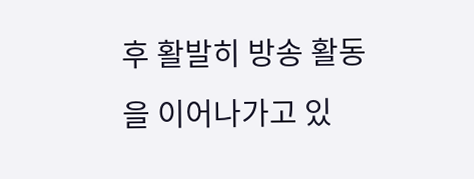후 활발히 방송 활동을 이어나가고 있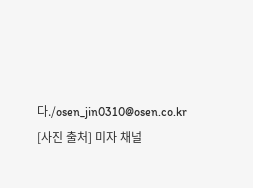다./osen_jin0310@osen.co.kr
[사진 출처] 미자 채널